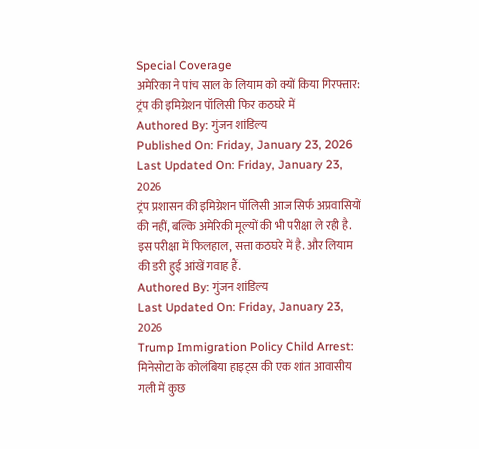Special Coverage
अमेरिका ने पांच साल के लियाम को क्यों किया गिरफ्तार: ट्रंप की इमिग्रेशन पॉलिसी फिर कठघरे में
Authored By: गुंजन शांडिल्य
Published On: Friday, January 23, 2026
Last Updated On: Friday, January 23, 2026
ट्रंप प्रशासन की इमिग्रेशन पॉलिसी आज सिर्फ अप्रवासियों की नहीं, बल्कि अमेरिकी मूल्यों की भी परीक्षा ले रही है. इस परीक्षा में फिलहाल, सत्ता कठघरे में है. और लियाम की डरी हुई आंखें गवाह हैं.
Authored By: गुंजन शांडिल्य
Last Updated On: Friday, January 23, 2026
Trump Immigration Policy Child Arrest: मिनेसोटा के कोलंबिया हाइट्स की एक शांत आवासीय गली में कुछ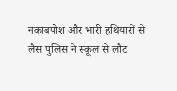नकाबपोश और भारी हथियारों से लैस पुलिस ने स्कूल से लौट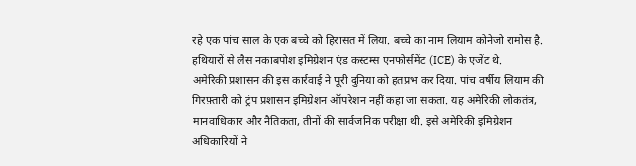रहे एक पांच साल के एक बच्चे को हिरासत में लिया. बच्चे का नाम लियाम कोनेजो रामोस है. हथियारों से लैस नकाबपोश इमिग्रेशन एंड कस्टम्स एनफोर्समेंट (ICE) के एजेंट थे.
अमेरिकी प्रशासन की इस कार्रवाई ने पूरी दुनिया को हतप्रभ कर दिया. पांच वर्षीय लियाम की गिरफ़्तारी को ट्रंप प्रशासन इमिग्रेशन ऑपरेशन नहीं कहा जा सकता. यह अमेरिकी लोकतंत्र, मानवाधिकार और नैतिकता, तीनों की सार्वजनिक परीक्षा थी. इसे अमेरिकी इमिग्रेशन अधिकारियों ने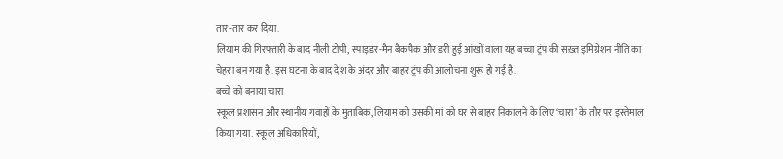तार-तार कर दिया.
लियाम की गिरफ्तारी के बाद नीली टोपी, स्पाइडर-मैन बैकपैक और डरी हुई आंखों वाला यह बच्चा ट्रंप की सख़्त इमिग्रेशन नीति का चेहरा बन गया है. इस घटना के बाद देश के अंदर और बाहर ट्रंप की आलोचना शुरू हो गई है.
बच्चे को बनाया चारा
स्कूल प्रशासन और स्थानीय गवाहों के मुताबिक, लियाम को उसकी मां को घर से बाहर निकालने के लिए ‘चारा’ के तौर पर इस्तेमाल किया गया. स्कूल अधिकारियों,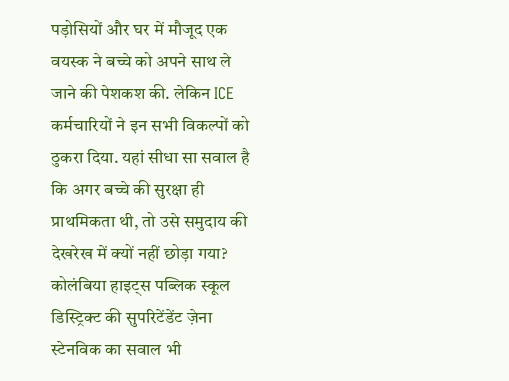पड़ोसियों और घर में मौजूद एक वयस्क ने बच्चे को अपने साथ ले जाने की पेशकश की. लेकिन ICE कर्मचारियों ने इन सभी विकल्पों को ठुकरा दिया. यहां सीधा सा सवाल है कि अगर बच्चे की सुरक्षा ही प्राथमिकता थी, तो उसे समुदाय की देखरेख में क्यों नहीं छोड़ा गया?
कोलंबिया हाइट्स पब्लिक स्कूल डिस्ट्रिक्ट की सुपरिटेंडेंट ज़ेना स्टेनविक का सवाल भी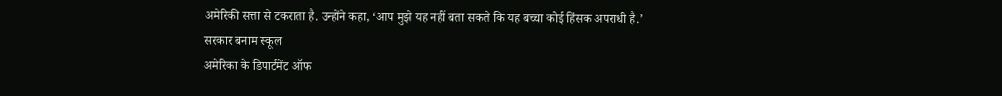अमेरिकी सत्ता से टकराता है. उन्होंने कहा, ‘आप मुझे यह नहीं बता सकते कि यह बच्चा कोई हिंसक अपराधी है.’
सरकार बनाम स्कूल
अमेरिका के डिपार्टमेंट ऑफ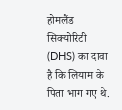होमलैंड सिक्योरिटी (DHS) का दावा है कि लियाम के पिता भाग गए थे.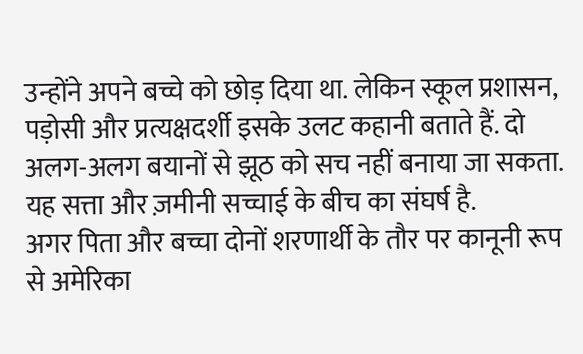उन्होंने अपने बच्चे को छोड़ दिया था. लेकिन स्कूल प्रशासन, पड़ोसी और प्रत्यक्षदर्शी इसके उलट कहानी बताते हैं. दो अलग-अलग बयानों से झूठ को सच नहीं बनाया जा सकता. यह सत्ता और ज़मीनी सच्चाई के बीच का संघर्ष है.
अगर पिता और बच्चा दोनों शरणार्थी के तौर पर कानूनी रूप से अमेरिका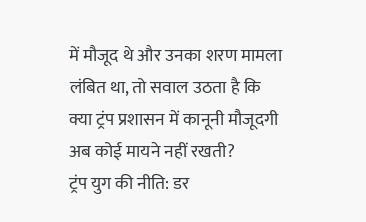में मौजूद थे और उनका शरण मामला लंबित था, तो सवाल उठता है कि क्या ट्रंप प्रशासन में कानूनी मौजूदगी अब कोई मायने नहीं रखती?
ट्रंप युग की नीति: डर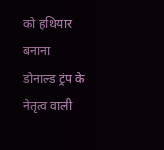को हथियार बनाना
डोनाल्ड ट्रंप के नेतृत्व वाली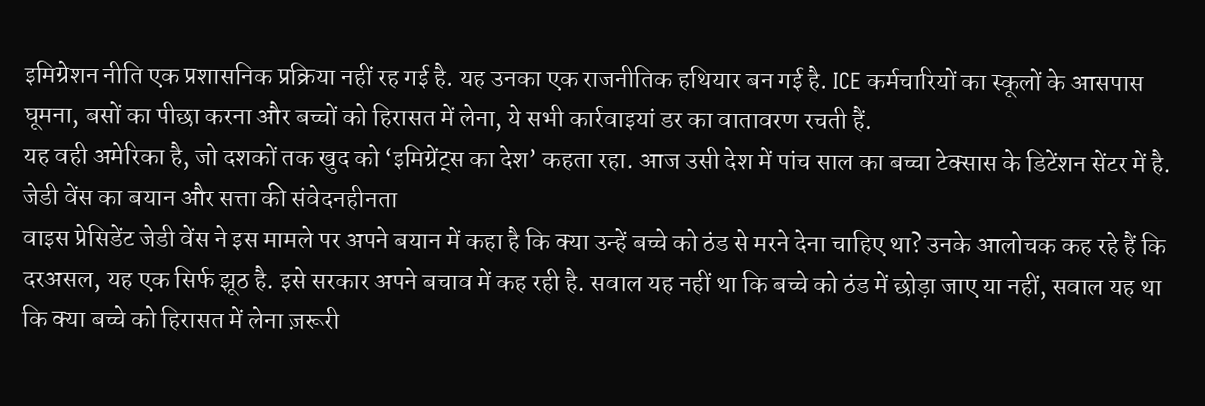इमिग्रेशन नीति एक प्रशासनिक प्रक्रिया नहीं रह गई है. यह उनका एक राजनीतिक हथियार बन गई है. ICE कर्मचारियों का स्कूलों के आसपास घूमना, बसों का पीछा करना और बच्चों को हिरासत में लेना, ये सभी कार्रवाइयां डर का वातावरण रचती हैं.
यह वही अमेरिका है, जो दशकों तक खुद को ‘इमिग्रेंट्स का देश’ कहता रहा. आज उसी देश में पांच साल का बच्चा टेक्सास के डिटेंशन सेंटर में है.
जेडी वेंस का बयान और सत्ता की संवेदनहीनता
वाइस प्रेसिडेंट जेडी वेंस ने इस मामले पर अपने बयान में कहा है कि क्या उन्हें बच्चे को ठंड से मरने देना चाहिए था? उनके आलोचक कह रहे हैं कि दरअसल, यह एक सिर्फ झूठ है. इसे सरकार अपने बचाव में कह रही है. सवाल यह नहीं था कि बच्चे को ठंड में छोड़ा जाए या नहीं, सवाल यह था कि क्या बच्चे को हिरासत में लेना ज़रूरी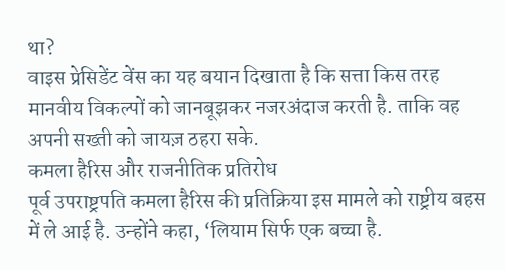था?
वाइस प्रेसिडेंट वेंस का यह बयान दिखाता है कि सत्ता किस तरह मानवीय विकल्पों को जानबूझकर नजरअंदाज करती है. ताकि वह अपनी सख्ती को जायज़ ठहरा सके.
कमला हैरिस और राजनीतिक प्रतिरोध
पूर्व उपराष्ट्रपति कमला हैरिस की प्रतिक्रिया इस मामले को राष्ट्रीय बहस में ले आई है. उन्होंने कहा, ‘लियाम सिर्फ एक बच्चा है.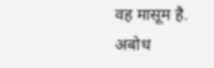वह मासूम है. अबोध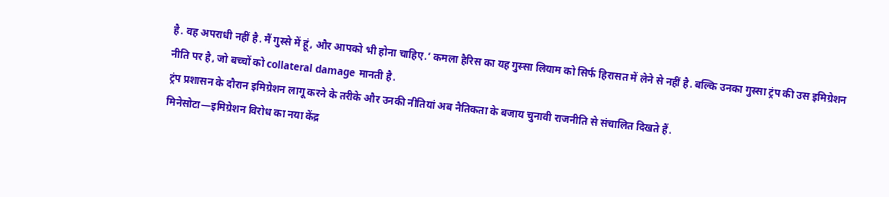है. वह अपराधी नहीं है. मैं गुस्से में हूं, और आपको भी होना चाहिए.’ कमला हैरिस का यह गुस्सा लियाम को सिर्फ हिरासत में लेने से नहीं है. बल्कि उनका गुस्सा ट्रंप की उस इमिग्रेशन नीति पर है, जो बच्चों को collateral damage मानती है.
ट्रंप प्रशासन के दौरान इमिग्रेशन लागू करने के तरीके और उनकी नीतियां अब नैतिकता के बजाय चुनावी राजनीति से संचालित दिखते हैं.
मिनेसोटा—इमिग्रेशन विरोध का नया केंद्र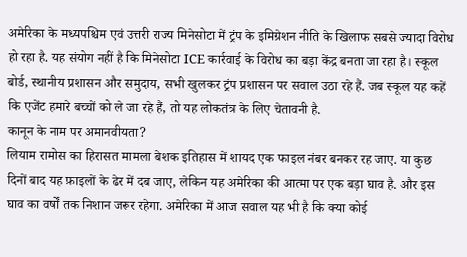अमेरिका के मध्यपश्चिम एवं उत्तरी राज्य मिनेसोटा में ट्रंप के इमिग्रेशन नीति के खिलाफ सबसे ज्यादा विरोध हो रहा है. यह संयोग नहीं है कि मिनेसोटा ICE कार्रवाई के विरोध का बड़ा केंद्र बनता जा रहा है। स्कूल बोर्ड, स्थानीय प्रशासन और समुदाय, सभी खुलकर ट्रंप प्रशासन पर सवाल उठा रहे हैं. जब स्कूल यह कहें कि एजेंट हमारे बच्चों को ले जा रहे हैं, तो यह लोकतंत्र के लिए चेतावनी है.
कानून के नाम पर अमानवीयता?
लियाम रामोस का हिरासत मामला बेशक इतिहास में शायद एक फाइल नंबर बनकर रह जाए. या कुछ दिनों बाद यह फ़ाइलों के ढेर में दब जाए, लेकिन यह अमेरिका की आत्मा पर एक बड़ा घाव है. और इस घाव का वर्षों तक निशान जरूर रहेगा. अमेरिका में आज सवाल यह भी है कि क्या कोई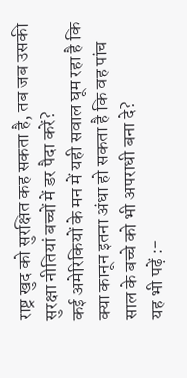राष्ट्र खुद को सुरक्षित कह सकता है, तब जब उसकी सुरक्षा नीतियां बच्चों में डर पैदा करें?
कई अमेरिकियों के मन में यही सवाल घूम रहा है कि क्या कानून इतना अंधा हो सकता है कि वह पांच साल के बच्चे को भी अपराधी बना दे?
यह भी पढ़ें :-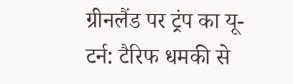ग्रीनलैंड पर ट्रंप का यू-टर्न: टैरिफ धमकी से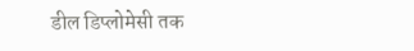डील डिप्लोमेसी तक